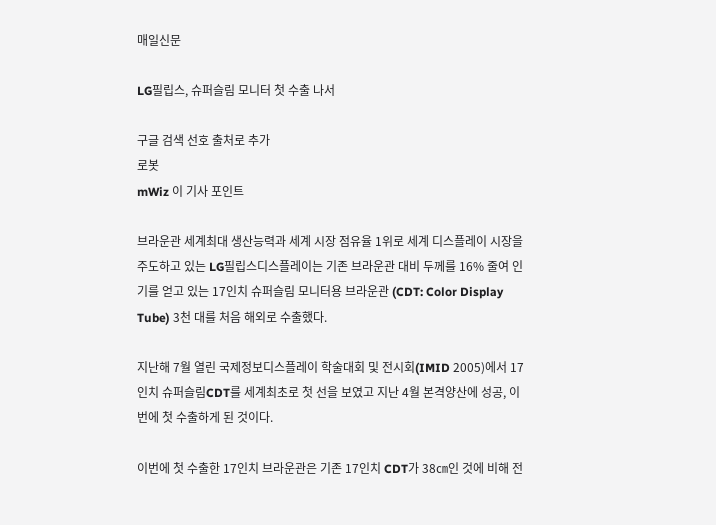매일신문

LG필립스, 슈퍼슬림 모니터 첫 수출 나서

구글 검색 선호 출처로 추가
로봇
mWiz 이 기사 포인트

브라운관 세계최대 생산능력과 세계 시장 점유율 1위로 세계 디스플레이 시장을 주도하고 있는 LG필립스디스플레이는 기존 브라운관 대비 두께를 16% 줄여 인기를 얻고 있는 17인치 슈퍼슬림 모니터용 브라운관 (CDT: Color Display Tube) 3천 대를 처음 해외로 수출했다.

지난해 7월 열린 국제정보디스플레이 학술대회 및 전시회(IMID 2005)에서 17인치 슈퍼슬림CDT를 세계최초로 첫 선을 보였고 지난 4월 본격양산에 성공, 이번에 첫 수출하게 된 것이다.

이번에 첫 수출한 17인치 브라운관은 기존 17인치 CDT가 38㎝인 것에 비해 전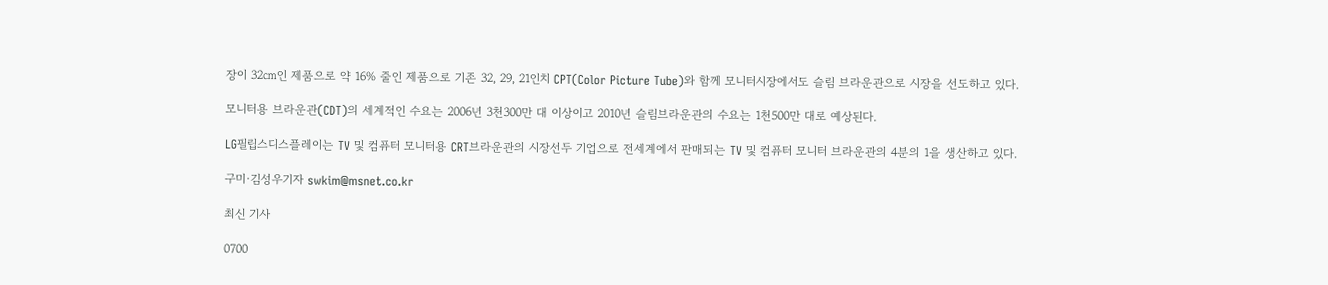장이 32㎝인 제품으로 약 16% 줄인 제품으로 기존 32, 29, 21인치 CPT(Color Picture Tube)와 함께 모니터시장에서도 슬림 브라운관으로 시장을 선도하고 있다.

모니터용 브라운관(CDT)의 세계적인 수요는 2006년 3천300만 대 이상이고 2010년 슬림브라운관의 수요는 1천500만 대로 예상된다.

LG필립스디스플레이는 TV 및 컴퓨터 모니터용 CRT브라운관의 시장선두 기업으로 전세계에서 판매되는 TV 및 컴퓨터 모니터 브라운관의 4분의 1을 생산하고 있다.

구미·김성우기자 swkim@msnet.co.kr

최신 기사

0700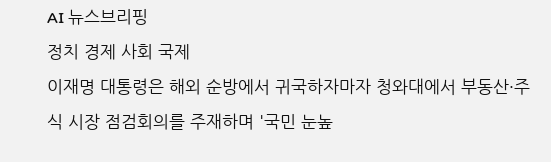AI 뉴스브리핑
정치 경제 사회 국제
이재명 대통령은 해외 순방에서 귀국하자마자 청와대에서 부동산·주식 시장 점검회의를 주재하며 '국민 눈높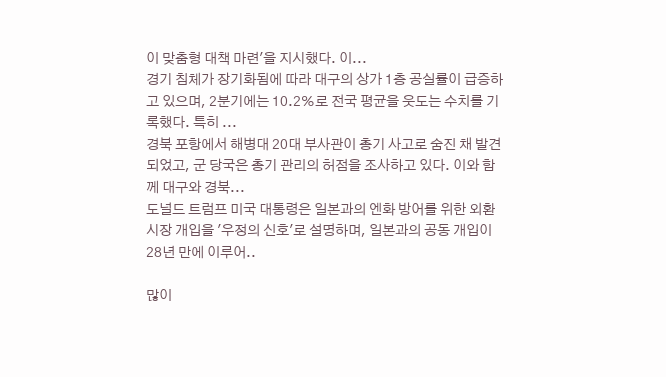이 맞춤형 대책 마련'을 지시했다. 이...
경기 침체가 장기화됨에 따라 대구의 상가 1층 공실률이 급증하고 있으며, 2분기에는 10.2%로 전국 평균을 웃도는 수치를 기록했다. 특히 ...
경북 포항에서 해병대 20대 부사관이 총기 사고로 숨진 채 발견되었고, 군 당국은 총기 관리의 허점을 조사하고 있다. 이와 함께 대구와 경북...
도널드 트럼프 미국 대통령은 일본과의 엔화 방어를 위한 외환시장 개입을 '우정의 신호'로 설명하며, 일본과의 공동 개입이 28년 만에 이루어..

많이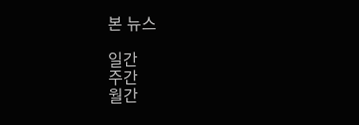본 뉴스

일간
주간
월간